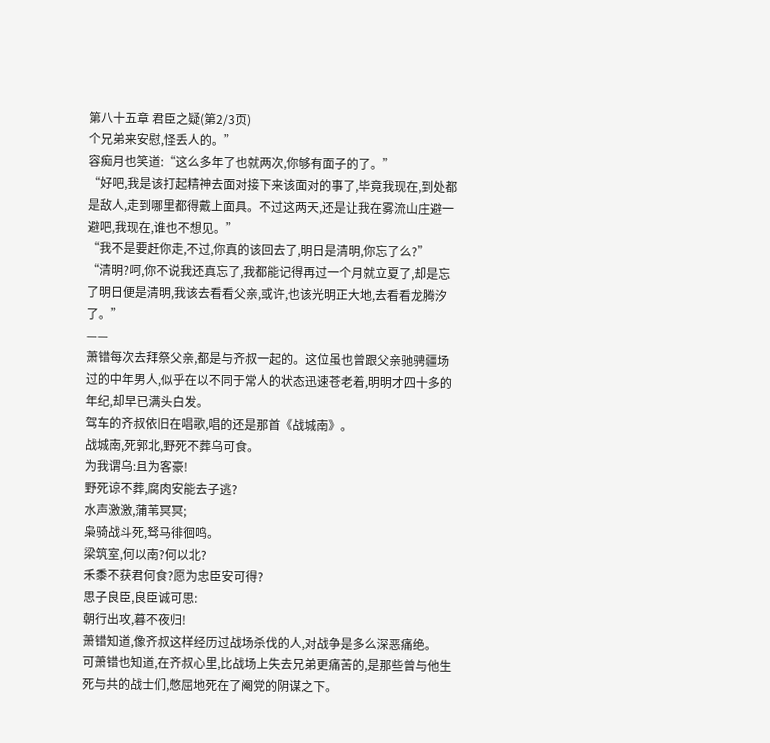第八十五章 君臣之疑(第2/3页)
个兄弟来安慰,怪丢人的。”
容痴月也笑道:“这么多年了也就两次,你够有面子的了。”
“好吧,我是该打起精神去面对接下来该面对的事了,毕竟我现在,到处都是敌人,走到哪里都得戴上面具。不过这两天,还是让我在雾流山庄避一避吧,我现在,谁也不想见。”
“我不是要赶你走,不过,你真的该回去了,明日是清明,你忘了么?”
“清明?呵,你不说我还真忘了,我都能记得再过一个月就立夏了,却是忘了明日便是清明,我该去看看父亲,或许,也该光明正大地,去看看龙腾汐了。”
——
萧错每次去拜祭父亲,都是与齐叔一起的。这位虽也曾跟父亲驰骋疆场过的中年男人,似乎在以不同于常人的状态迅速苍老着,明明才四十多的年纪,却早已满头白发。
驾车的齐叔依旧在唱歌,唱的还是那首《战城南》。
战城南,死郭北,野死不葬乌可食。
为我谓乌:且为客豪!
野死谅不葬,腐肉安能去子逃?
水声激激,蒲苇冥冥;
枭骑战斗死,驽马徘徊鸣。
梁筑室,何以南?何以北?
禾黍不获君何食?愿为忠臣安可得?
思子良臣,良臣诚可思:
朝行出攻,暮不夜归!
萧错知道,像齐叔这样经历过战场杀伐的人,对战争是多么深恶痛绝。
可萧错也知道,在齐叔心里,比战场上失去兄弟更痛苦的,是那些曾与他生死与共的战士们,憋屈地死在了阉党的阴谋之下。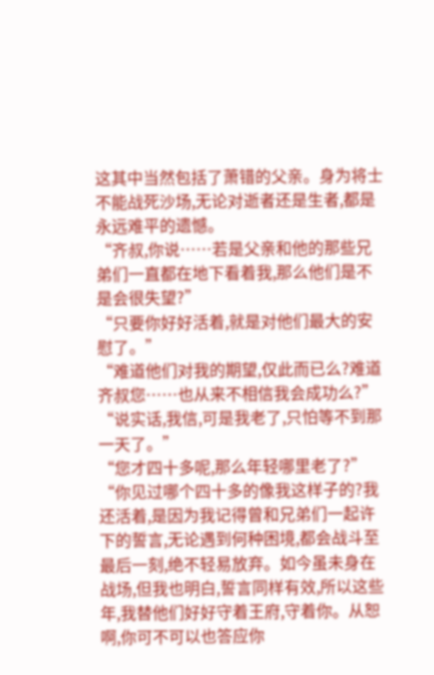这其中当然包括了萧错的父亲。身为将士不能战死沙场,无论对逝者还是生者,都是永远难平的遗憾。
“齐叔,你说……若是父亲和他的那些兄弟们一直都在地下看着我,那么他们是不是会很失望?”
“只要你好好活着,就是对他们最大的安慰了。”
“难道他们对我的期望,仅此而已么?难道齐叔您……也从来不相信我会成功么?”
“说实话,我信,可是我老了,只怕等不到那一天了。”
“您才四十多呢,那么年轻哪里老了?”
“你见过哪个四十多的像我这样子的?我还活着,是因为我记得曾和兄弟们一起许下的誓言,无论遇到何种困境,都会战斗至最后一刻,绝不轻易放弃。如今虽未身在战场,但我也明白,誓言同样有效,所以这些年,我替他们好好守着王府,守着你。从恕啊,你可不可以也答应你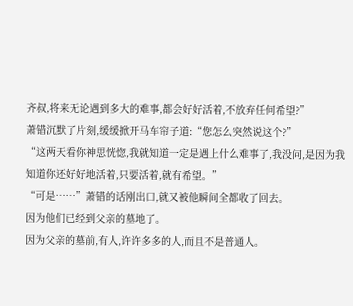齐叔,将来无论遇到多大的难事,都会好好活着,不放弃任何希望?”
萧错沉默了片刻,缓缓掀开马车帘子道:“您怎么突然说这个?”
“这两天看你神思恍惚,我就知道一定是遇上什么难事了,我没问,是因为我知道你还好好地活着,只要活着,就有希望。”
“可是……”萧错的话刚出口,就又被他瞬间全都收了回去。
因为他们已经到父亲的墓地了。
因为父亲的墓前,有人,许许多多的人,而且不是普通人。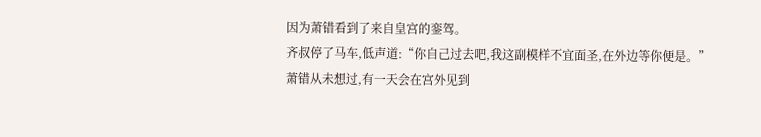因为萧错看到了来自皇宫的銮驾。
齐叔停了马车,低声道:“你自己过去吧,我这副模样不宜面圣,在外边等你便是。”
萧错从未想过,有一天会在宫外见到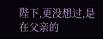陛下,更没想过,是在父亲的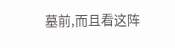墓前,而且看这阵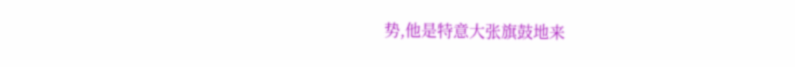势,他是特意大张旗鼓地来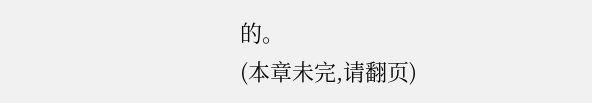的。
(本章未完,请翻页)